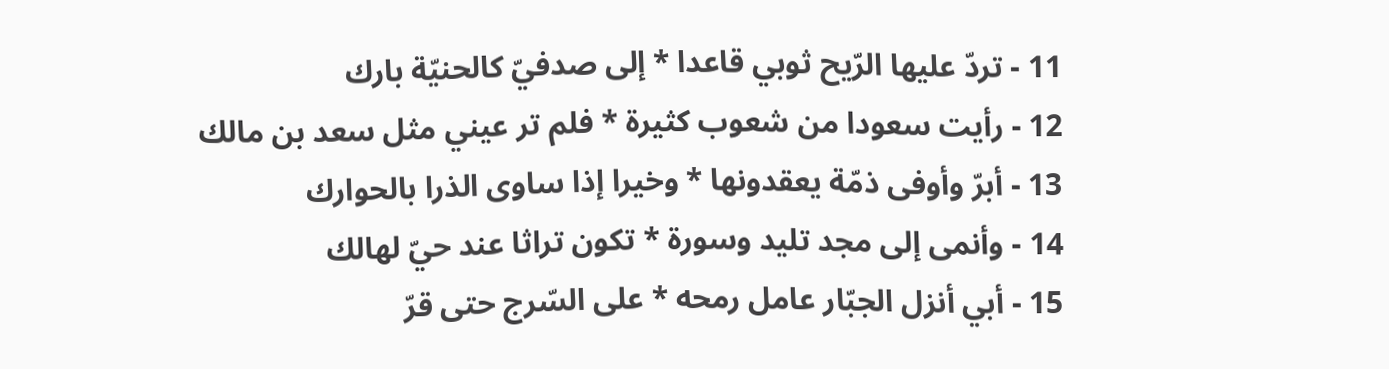11 - تردّ عليها الرّيح ثوبي قاعدا * إلى صدفيّ كالحنيّة بارك
12 - رأيت سعودا من شعوب كثيرة * فلم تر عيني مثل سعد بن مالك
13 - أبرّ وأوفى ذمّة يعقدونها * وخيرا إذا ساوى الذرا بالحوارك
14 - وأنمى إلى مجد تليد وسورة * تكون تراثا عند حيّ لهالك
15 - أبي أنزل الجبّار عامل رمحه * على السّرج حتى قرّ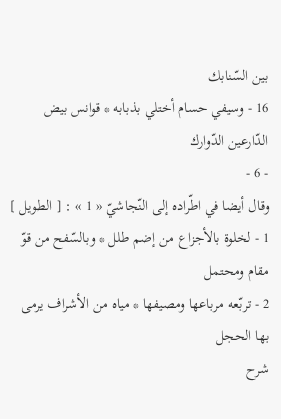بين السّنابك
16 - وسيفي حسام أختلي بذبابه * قوانس بيض الدّارعين الدّوارك
- 6 -
وقال أيضا في اطّراده إلى النّجاشيّ « 1 » : [ الطويل ]
1 - لخلوة بالأجزاع من إضم طلل * وبالسّفح من قوّ مقام ومحتمل
2 - تربّعه مرباعها ومصيفها * مياه من الأشراف يرمى بها الحجل
شرح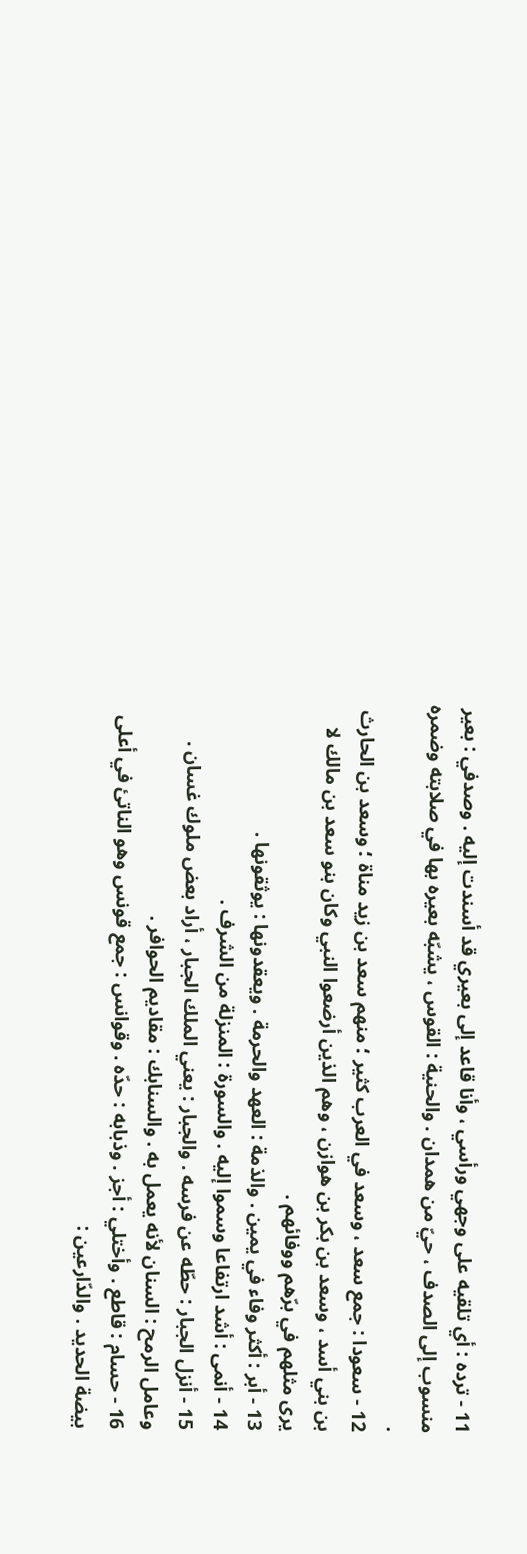11 - ترده : أي تلقيه على وجهي ورأسي ، وأنا قاعد إلى بعيري قد أسندت إليه . وصدفي : بعير منسوب إلى الصدف ، حيّ من همدان . والحنية : القوس ، يشبّه بعيره بها في صلابته وضمره .
12 - سعودا : جمع سعد ، وسعد في العرب كثير ؛ منهم سعد بن زيد مناة ؛ وسعد بن الحارث بن بني أسد ، وسعد بن بكر بن هوازن ، وهم الذين أرضعوا النبي وكان بنو سعد بن مالك لا يرى مثلهم في برّهم ووفائهم .
13 - أبر : أكثر وفاء في يمين . والذمة : العهد والحرمة . ويعقدونها : يوثقونها .
14 - أنمى : أشد ارتفاعا وسموا إليه . والسورة : المنزلة من الشرف .
15 - أنزل الجبار : حطّه عن فرسه . والجبار : يعني الملك الجبار ، أراد بعض ملوك غسان . وعامل الرمح : السنان لأنه يعمل به . والسنابك : مقاديم الحوافر .
16 - حسام : قاطع . وأختلي : أجز . وذبابه : حدّه . وقوانس : جمع قونس وهو الناتئ في أعلى بيضة الحديد . والدّارعين :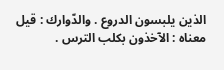الذين يلبسون الدروع . والدّوارك : قيل معناه : الآخذون بكلب الترس .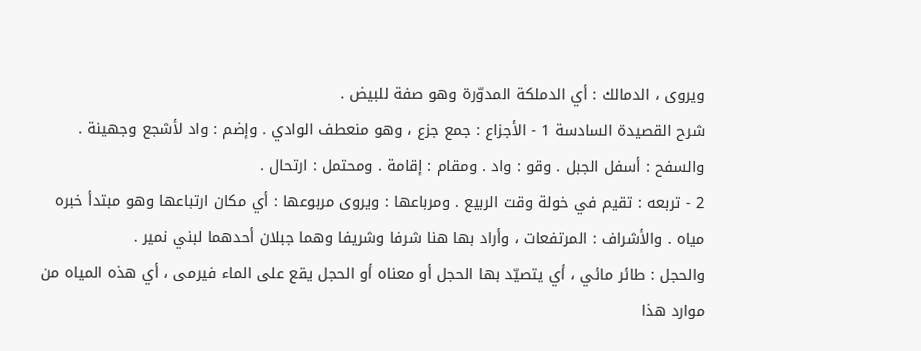ويروى ، الدمالك : أي الدملكة المدوّرة وهو صفة للبيض .
شرح القصيدة السادسة 1 - الأجزاع : جمع جزع ، وهو منعطف الوادي . وإضم : واد لأشجع وجهينة . والسفح : أسفل الجبل . وقو : واد . ومقام : إقامة . ومحتمل : ارتحال .
2 - تربعه : تقيم في خولة وقت الربيع . ومرباعها : ويروى مربوعها : أي مكان ارتباعها وهو مبتدأ خبره مياه . والأشراف : المرتفعات ، وأراد بها هنا شرفا وشريفا وهما جبلان أحدهما لبني نمير .
والحجل : طائر مائي ، أي يتصيّد بها الحجل أو معناه أو الحجل يقع على الماء فيرمى ، أي هذه المياه من موارد هذا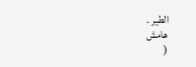الطير .
هامش
(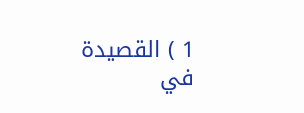1 ) القصيدة في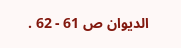الديوان ص 61 - 62 .